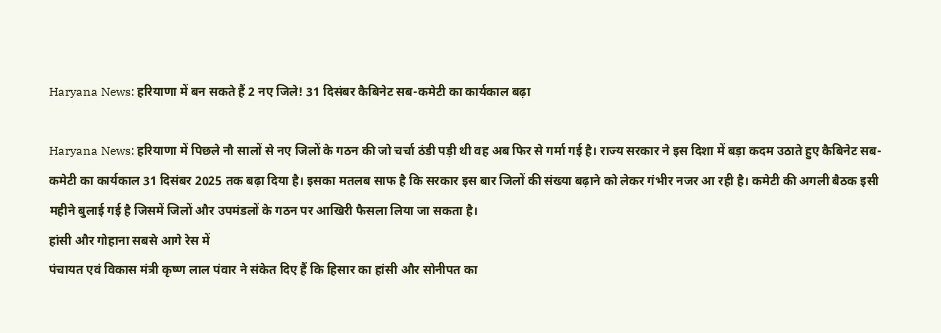Haryana News: हरियाणा में बन सकते हैं 2 नए जिले! 31 दिसंबर कैबिनेट सब-कमेटी का कार्यकाल बढ़ा

Haryana News: हरियाणा में पिछले नौ सालों से नए जिलों के गठन की जो चर्चा ठंडी पड़ी थी वह अब फिर से गर्मा गई है। राज्य सरकार ने इस दिशा में बड़ा कदम उठाते हुए कैबिनेट सब-कमेटी का कार्यकाल 31 दिसंबर 2025 तक बढ़ा दिया है। इसका मतलब साफ है कि सरकार इस बार जिलों की संख्या बढ़ाने को लेकर गंभीर नजर आ रही है। कमेटी की अगली बैठक इसी महीने बुलाई गई है जिसमें जिलों और उपमंडलों के गठन पर आखिरी फैसला लिया जा सकता है।
हांसी और गोहाना सबसे आगे रेस में
पंचायत एवं विकास मंत्री कृष्ण लाल पंवार ने संकेत दिए हैं कि हिसार का हांसी और सोनीपत का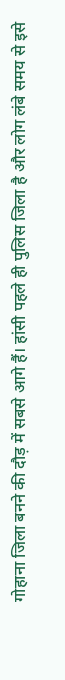गोहाना जिला बनने की दौड़ में सबसे आगे हैं। हांसी पहले ही पुलिस जिला है और लोग लंबे समय से इसे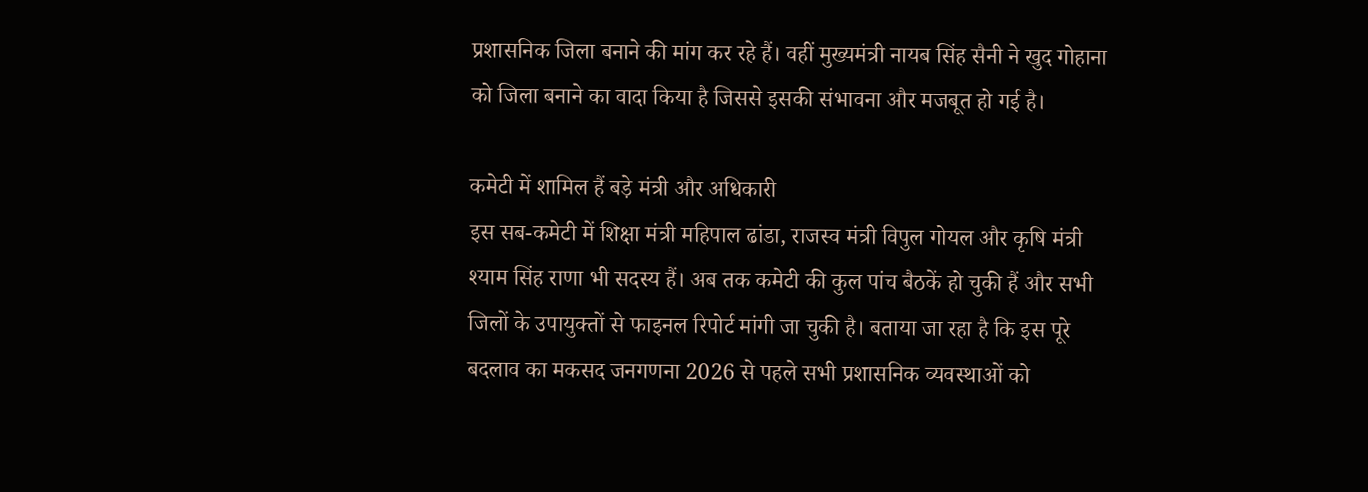प्रशासनिक जिला बनाने की मांग कर रहे हैं। वहीं मुख्यमंत्री नायब सिंह सैनी ने खुद गोहाना को जिला बनाने का वादा किया है जिससे इसकी संभावना और मजबूत हो गई है।

कमेटी में शामिल हैं बड़े मंत्री और अधिकारी
इस सब-कमेटी में शिक्षा मंत्री महिपाल ढांडा, राजस्व मंत्री विपुल गोयल और कृषि मंत्री श्याम सिंह राणा भी सदस्य हैं। अब तक कमेटी की कुल पांच बैठकें हो चुकी हैं और सभी जिलों के उपायुक्तों से फाइनल रिपोर्ट मांगी जा चुकी है। बताया जा रहा है कि इस पूरे बदलाव का मकसद जनगणना 2026 से पहले सभी प्रशासनिक व्यवस्थाओं को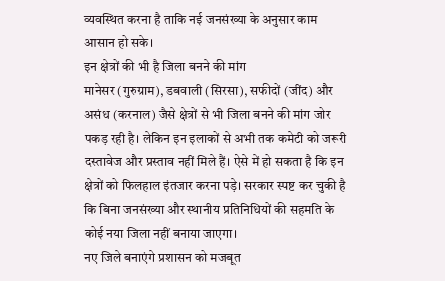व्यवस्थित करना है ताकि नई जनसंख्या के अनुसार काम आसान हो सके।
इन क्षेत्रों की भी है जिला बनने की मांग
मानेसर (गुरुग्राम), डबवाली (सिरसा), सफीदों (जींद) और असंध (करनाल) जैसे क्षेत्रों से भी जिला बनने की मांग जोर पकड़ रही है। लेकिन इन इलाकों से अभी तक कमेटी को जरूरी दस्तावेज और प्रस्ताव नहीं मिले हैं। ऐसे में हो सकता है कि इन क्षेत्रों को फिलहाल इंतजार करना पड़े। सरकार स्पष्ट कर चुकी है कि बिना जनसंख्या और स्थानीय प्रतिनिधियों की सहमति के कोई नया जिला नहीं बनाया जाएगा।
नए जिले बनाएंगे प्रशासन को मजबूत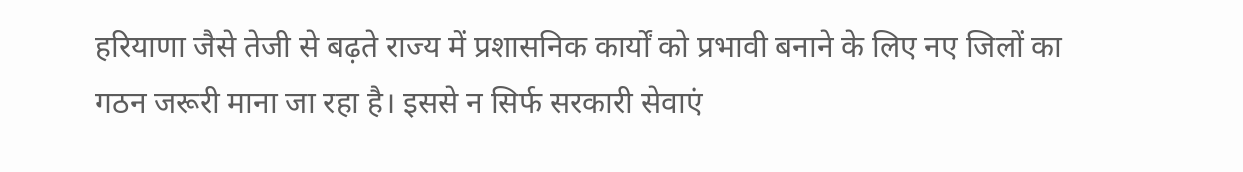हरियाणा जैसे तेजी से बढ़ते राज्य में प्रशासनिक कार्यों को प्रभावी बनाने के लिए नए जिलों का गठन जरूरी माना जा रहा है। इससे न सिर्फ सरकारी सेवाएं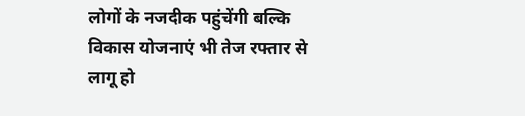लोगों के नजदीक पहुंचेंगी बल्कि विकास योजनाएं भी तेज रफ्तार से लागू हो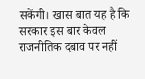सकेंगी। खास बात यह है कि सरकार इस बार केवल राजनीतिक दबाव पर नहीं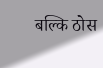बल्कि ठोस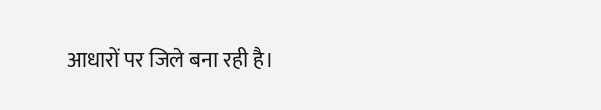आधारों पर जिले बना रही है।